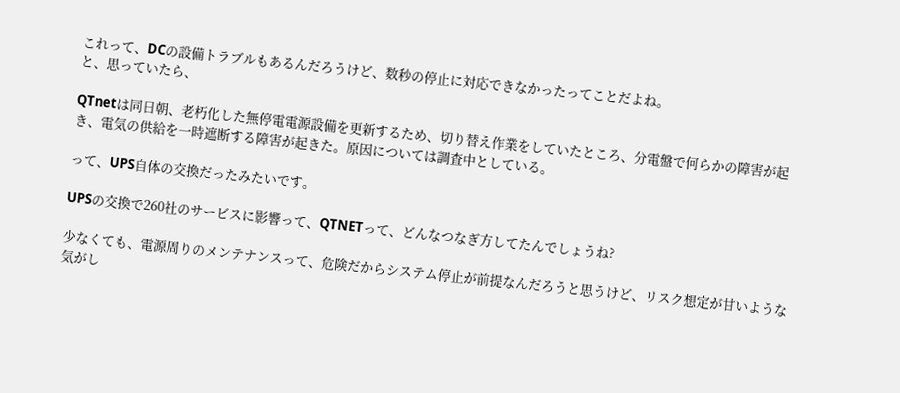これって、DCの設備トラブルもあるんだろうけど、数秒の停止に対応できなかったってことだよね。
と、思っていたら、

QTnetは同日朝、老朽化した無停電電源設備を更新するため、切り替え作業をしていたところ、分電盤で何らかの障害が起き、電気の供給を一時遮断する障害が起きた。原因については調査中としている。

って、UPS自体の交換だったみたいです。

UPSの交換で260社のサービスに影響って、QTNETって、どんなつなぎ方してたんでしょうね?

少なくても、電源周りのメンテナンスって、危険だからシステム停止が前提なんだろうと思うけど、リスク想定が甘いような気がし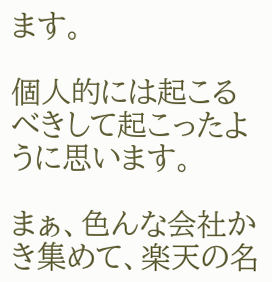ます。

個人的には起こるべきして起こったように思います。

まぁ、色んな会社かき集めて、楽天の名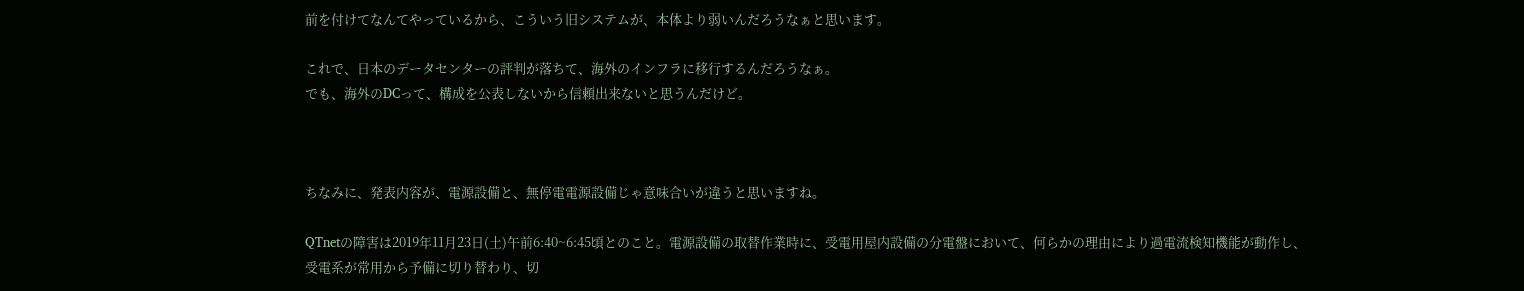前を付けてなんてやっているから、こういう旧システムが、本体より弱いんだろうなぁと思います。

これで、日本のデータセンターの評判が落ちて、海外のインフラに移行するんだろうなぁ。
でも、海外のDCって、構成を公表しないから信頼出来ないと思うんだけど。



ちなみに、発表内容が、電源設備と、無停電電源設備じゃ意味合いが違うと思いますね。

QTnetの障害は2019年11月23日(土)午前6:40~6:45頃とのこと。電源設備の取替作業時に、受電用屋内設備の分電盤において、何らかの理由により過電流検知機能が動作し、
受電系が常用から予備に切り替わり、切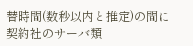替時間(数秒以内と推定)の間に契約社のサーバ類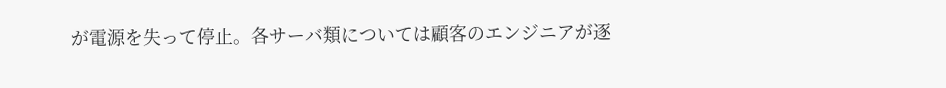が電源を失って停止。各サーバ類については顧客のエンジニアが逐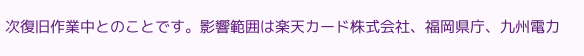次復旧作業中とのことです。影響範囲は楽天カード株式会社、福岡県庁、九州電力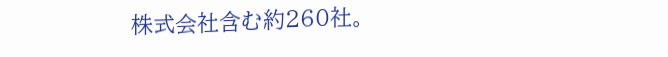株式会社含む約260社。